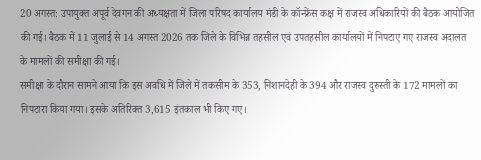20 अगस्त: उपायुक्त अपूर्व देवगन की अध्यक्षता में जिला परिषद कार्यालय मंडी के कॉन्फ्रेंस कक्ष में राजस्व अधिकारियों की बैठक आयोजित की गई। बैठक में 11 जुलाई से 14 अगस्त 2026 तक जिले के विभिन्न तहसील एवं उपतहसील कार्यालयों में निपटाए गए राजस्व अदालत के मामलों की समीक्षा की गई।
समीक्षा के दौरान सामने आया कि इस अवधि में जिले में तकसीम के 353, निशानदेही के 394 और राजस्व दुरुस्ती के 172 मामलों का निपटारा किया गया। इसके अतिरिक्त 3,615 इंतकाल भी किए गए।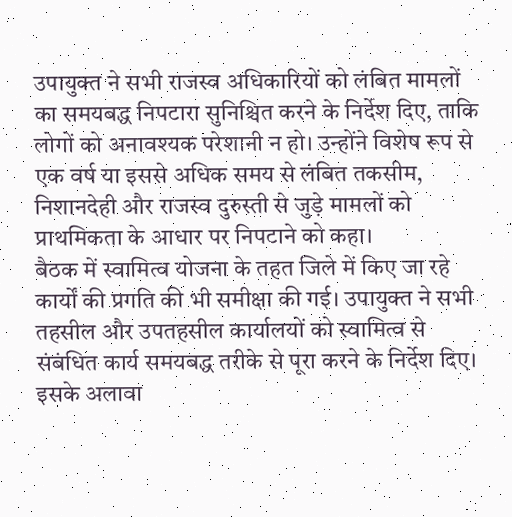उपायुक्त ने सभी राजस्व अधिकारियों को लंबित मामलों का समयबद्ध निपटारा सुनिश्चित करने के निर्देश दिए, ताकि लोगों को अनावश्यक परेशानी न हो। उन्होंने विशेष रूप से एक वर्ष या इससे अधिक समय से लंबित तकसीम, निशानदेही और राजस्व दुरुस्ती से जुड़े मामलों को प्राथमिकता के आधार पर निपटाने को कहा।
बैठक में स्वामित्व योजना के तहत जिले में किए जा रहे कार्यों की प्रगति की भी समीक्षा की गई। उपायुक्त ने सभी तहसील और उपतहसील कार्यालयों को स्वामित्व से संबंधित कार्य समयबद्ध तरीके से पूरा करने के निर्देश दिए।
इसके अलावा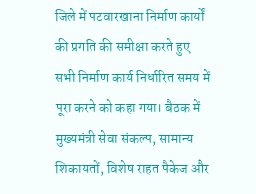जिले में पटवारखाना निर्माण कार्यों की प्रगति की समीक्षा करते हुए सभी निर्माण कार्य निर्धारित समय में पूरा करने को कहा गया। बैठक में मुख्यमंत्री सेवा संकल्प, सामान्य शिकायतों, विशेष राहत पैकेज और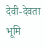देवी-देवता भूमि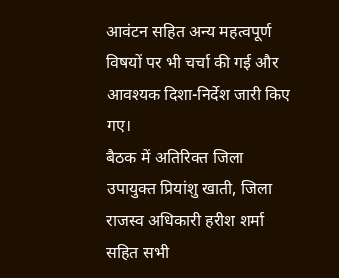आवंटन सहित अन्य महत्वपूर्ण विषयों पर भी चर्चा की गई और आवश्यक दिशा-निर्देश जारी किए गए।
बैठक में अतिरिक्त जिला उपायुक्त प्रियांशु खाती, जिला राजस्व अधिकारी हरीश शर्मा सहित सभी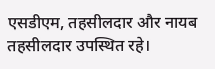एसडीएम, तहसीलदार और नायब तहसीलदार उपस्थित रहे।